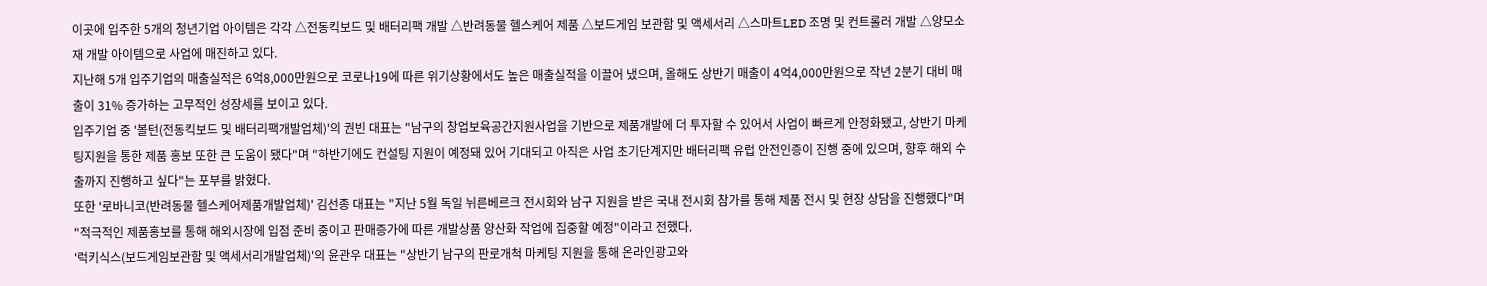이곳에 입주한 5개의 청년기업 아이템은 각각 △전동킥보드 및 배터리팩 개발 △반려동물 헬스케어 제품 △보드게임 보관함 및 액세서리 △스마트LED 조명 및 컨트롤러 개발 △양모소재 개발 아이템으로 사업에 매진하고 있다.
지난해 5개 입주기업의 매출실적은 6억8,000만원으로 코로나19에 따른 위기상황에서도 높은 매출실적을 이끌어 냈으며, 올해도 상반기 매출이 4억4,000만원으로 작년 2분기 대비 매출이 31% 증가하는 고무적인 성장세를 보이고 있다.
입주기업 중 '볼턴(전동킥보드 및 배터리팩개발업체)'의 권빈 대표는 "남구의 창업보육공간지원사업을 기반으로 제품개발에 더 투자할 수 있어서 사업이 빠르게 안정화됐고, 상반기 마케팅지원을 통한 제품 홍보 또한 큰 도움이 됐다"며 "하반기에도 컨설팅 지원이 예정돼 있어 기대되고 아직은 사업 초기단계지만 배터리팩 유럽 안전인증이 진행 중에 있으며, 향후 해외 수출까지 진행하고 싶다"는 포부를 밝혔다.
또한 '로바니코(반려동물 헬스케어제품개발업체)' 김선종 대표는 "지난 5월 독일 뉘른베르크 전시회와 남구 지원을 받은 국내 전시회 참가를 통해 제품 전시 및 현장 상담을 진행했다"며 "적극적인 제품홍보를 통해 해외시장에 입점 준비 중이고 판매증가에 따른 개발상품 양산화 작업에 집중할 예정"이라고 전했다.
'럭키식스(보드게임보관함 및 액세서리개발업체)'의 윤관우 대표는 "상반기 남구의 판로개척 마케팅 지원을 통해 온라인광고와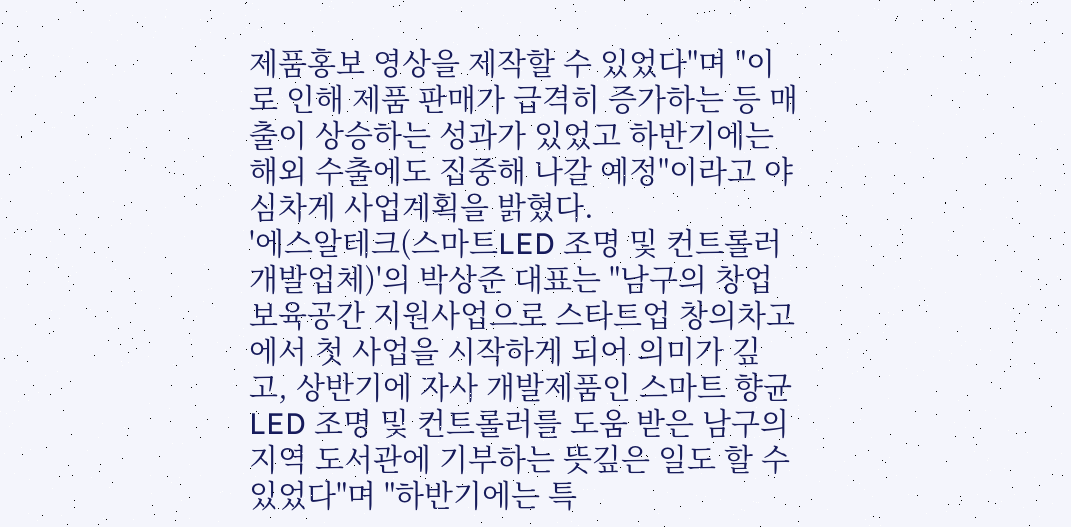제품홍보 영상을 제작할 수 있었다"며 "이로 인해 제품 판매가 급격히 증가하는 등 매출이 상승하는 성과가 있었고 하반기에는 해외 수출에도 집중해 나갈 예정"이라고 야심차게 사업계획을 밝혔다.
'에스알테크(스마트LED 조명 및 컨트롤러 개발업체)'의 박상준 대표는 "남구의 창업 보육공간 지원사업으로 스타트업 창의차고에서 첫 사업을 시작하게 되어 의미가 깊고, 상반기에 자사 개발제품인 스마트 향균 LED 조명 및 컨트롤러를 도움 받은 남구의 지역 도서관에 기부하는 뜻깊은 일도 할 수 있었다"며 "하반기에는 특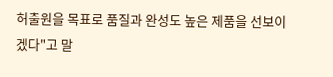허출원을 목표로 품질과 완성도 높은 제품을 선보이겠다"고 말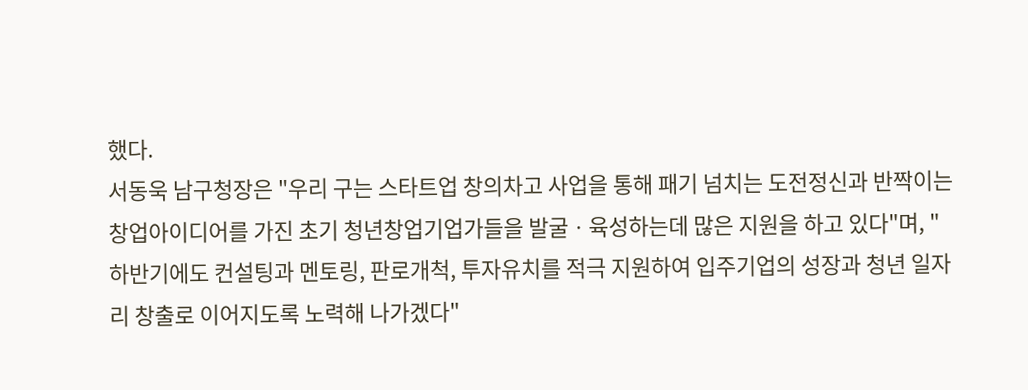했다.
서동욱 남구청장은 "우리 구는 스타트업 창의차고 사업을 통해 패기 넘치는 도전정신과 반짝이는 창업아이디어를 가진 초기 청년창업기업가들을 발굴ㆍ육성하는데 많은 지원을 하고 있다"며, "하반기에도 컨설팅과 멘토링, 판로개척, 투자유치를 적극 지원하여 입주기업의 성장과 청년 일자리 창출로 이어지도록 노력해 나가겠다"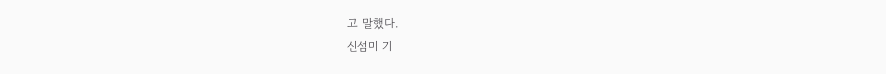고 말했다.
신섬미 기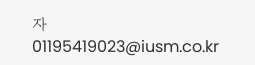자 01195419023@iusm.co.kr